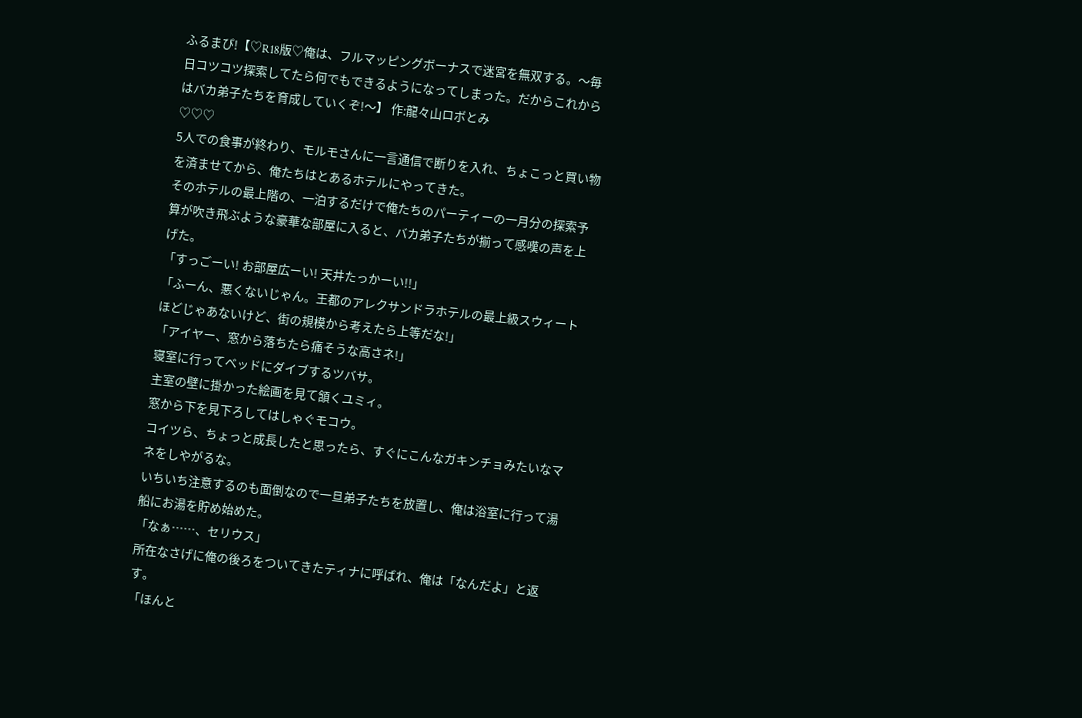ふるまぴ!【♡R18版♡俺は、フルマッピングボーナスで迷宮を無双する。〜毎日コツコツ探索してたら何でもできるようになってしまった。だからこれからはバカ弟子たちを育成していくぞ!〜】 作:龍々山ロボとみ
♡♡♡
5人での食事が終わり、モルモさんに一言通信で断りを入れ、ちょこっと買い物を済ませてから、俺たちはとあるホテルにやってきた。
そのホテルの最上階の、一泊するだけで俺たちのパーティーの一月分の探索予算が吹き飛ぶような豪華な部屋に入ると、バカ弟子たちが揃って感嘆の声を上げた。
「すっごーい! お部屋広ーい! 天井たっかーい!!」
「ふーん、悪くないじゃん。王都のアレクサンドラホテルの最上級スウィートほどじゃあないけど、街の規模から考えたら上等だな!」
「アイヤー、窓から落ちたら痛そうな高さネ!」
寝室に行ってベッドにダイブするツバサ。
主室の壁に掛かった絵画を見て頷くユミィ。
窓から下を見下ろしてはしゃぐモコウ。
コイツら、ちょっと成長したと思ったら、すぐにこんなガキンチョみたいなマネをしやがるな。
いちいち注意するのも面倒なので一旦弟子たちを放置し、俺は浴室に行って湯船にお湯を貯め始めた。
「なぁ……、セリウス」
所在なさげに俺の後ろをついてきたティナに呼ばれ、俺は「なんだよ」と返す。
「ほんと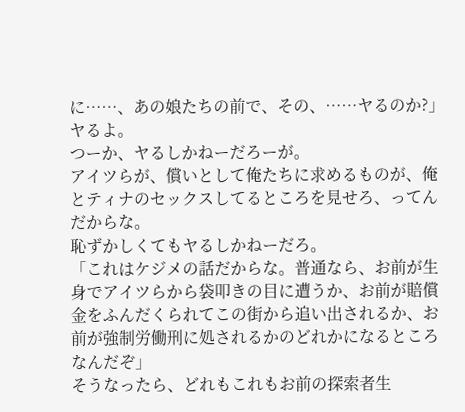に……、あの娘たちの前で、その、……ヤるのか?」
ヤるよ。
つーか、ヤるしかねーだろーが。
アイツらが、償いとして俺たちに求めるものが、俺とティナのセックスしてるところを見せろ、ってんだからな。
恥ずかしくてもヤるしかねーだろ。
「これはケジメの話だからな。普通なら、お前が生身でアイツらから袋叩きの目に遭うか、お前が賠償金をふんだくられてこの街から追い出されるか、お前が強制労働刑に処されるかのどれかになるところなんだぞ」
そうなったら、どれもこれもお前の探索者生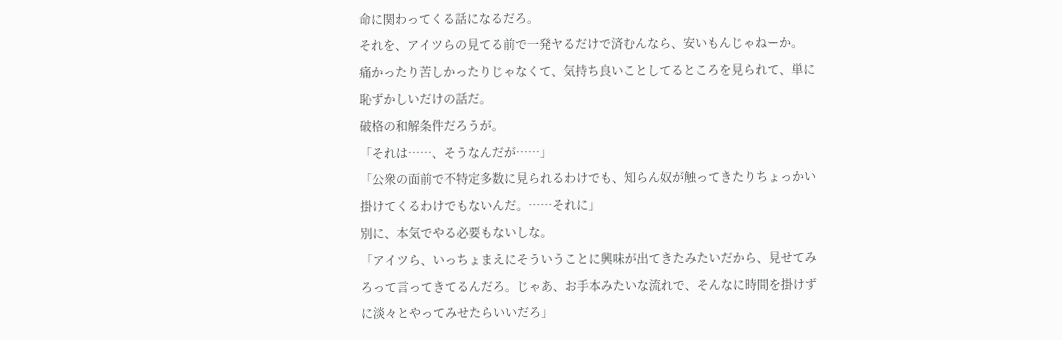命に関わってくる話になるだろ。
それを、アイツらの見てる前で一発ヤるだけで済むんなら、安いもんじゃねーか。
痛かったり苦しかったりじゃなくて、気持ち良いことしてるところを見られて、単に恥ずかしいだけの話だ。
破格の和解条件だろうが。
「それは……、そうなんだが……」
「公衆の面前で不特定多数に見られるわけでも、知らん奴が触ってきたりちょっかい掛けてくるわけでもないんだ。……それに」
別に、本気でやる必要もないしな。
「アイツら、いっちょまえにそういうことに興味が出てきたみたいだから、見せてみろって言ってきてるんだろ。じゃあ、お手本みたいな流れで、そんなに時間を掛けずに淡々とやってみせたらいいだろ」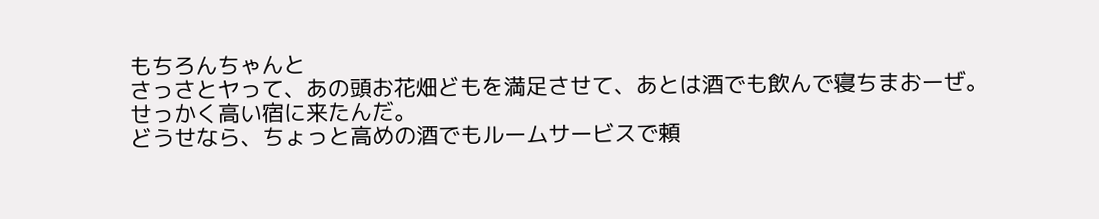もちろんちゃんと
さっさとヤって、あの頭お花畑どもを満足させて、あとは酒でも飲んで寝ちまおーぜ。
せっかく高い宿に来たんだ。
どうせなら、ちょっと高めの酒でもルームサービスで頼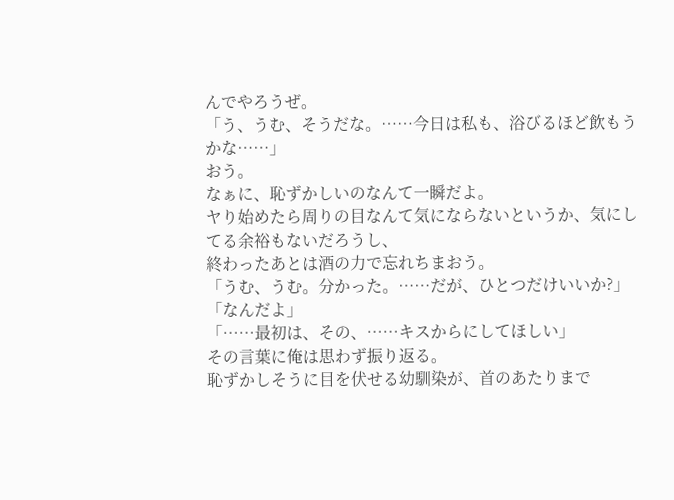んでやろうぜ。
「う、うむ、そうだな。……今日は私も、浴びるほど飲もうかな……」
おう。
なぁに、恥ずかしいのなんて一瞬だよ。
ヤり始めたら周りの目なんて気にならないというか、気にしてる余裕もないだろうし、
終わったあとは酒の力で忘れちまおう。
「うむ、うむ。分かった。……だが、ひとつだけいいか?」
「なんだよ」
「……最初は、その、……キスからにしてほしい」
その言葉に俺は思わず振り返る。
恥ずかしそうに目を伏せる幼馴染が、首のあたりまで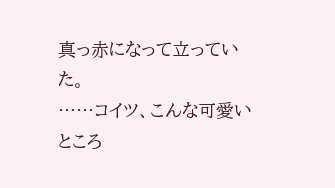真っ赤になって立っていた。
……コイツ、こんな可愛いところ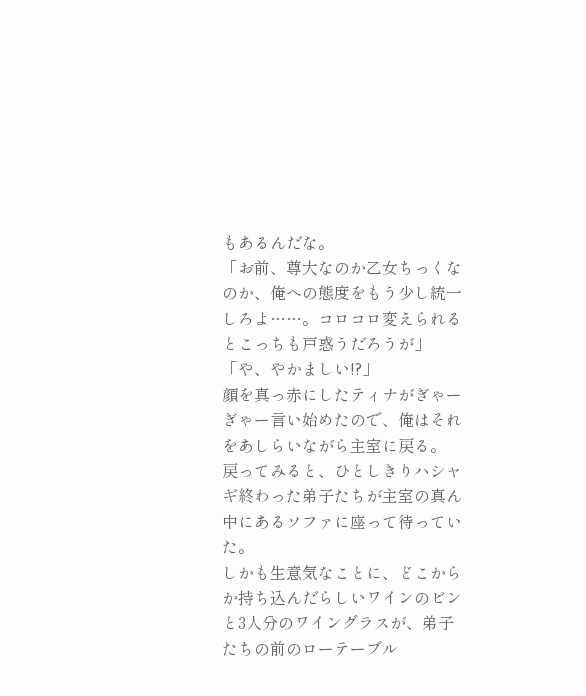もあるんだな。
「お前、尊大なのか乙女ちっくなのか、俺への態度をもう少し統一しろよ……。コロコロ変えられるとこっちも戸惑うだろうが」
「や、やかましい!?」
顔を真っ赤にしたティナがぎゃーぎゃー言い始めたので、俺はそれをあしらいながら主室に戻る。
戻ってみると、ひとしきりハシャギ終わった弟子たちが主室の真ん中にあるソファに座って待っていた。
しかも生意気なことに、どこからか持ち込んだらしいワインのビンと3人分のワイングラスが、弟子たちの前のローテーブル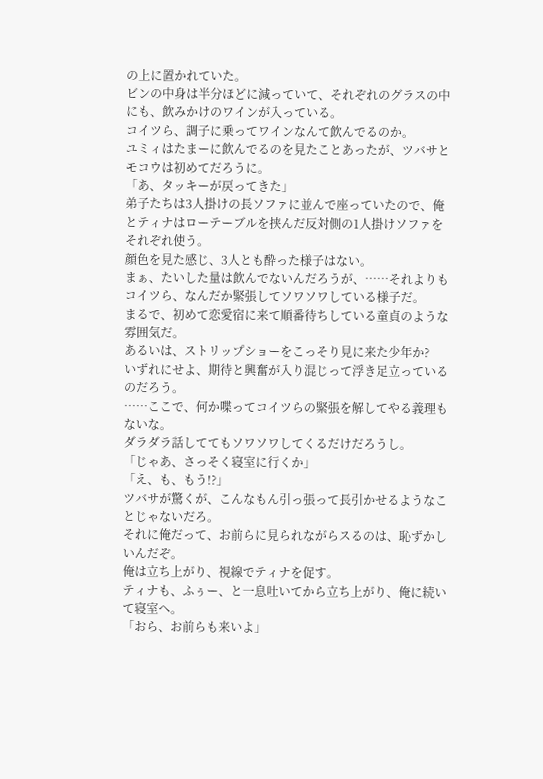の上に置かれていた。
ビンの中身は半分ほどに減っていて、それぞれのグラスの中にも、飲みかけのワインが入っている。
コイツら、調子に乗ってワインなんて飲んでるのか。
ユミィはたまーに飲んでるのを見たことあったが、ツバサとモコウは初めてだろうに。
「あ、タッキーが戻ってきた」
弟子たちは3人掛けの長ソファに並んで座っていたので、俺とティナはローテーブルを挟んだ反対側の1人掛けソファをそれぞれ使う。
顔色を見た感じ、3人とも酔った様子はない。
まぁ、たいした量は飲んでないんだろうが、……それよりもコイツら、なんだか緊張してソワソワしている様子だ。
まるで、初めて恋愛宿に来て順番待ちしている童貞のような雰囲気だ。
あるいは、ストリップショーをこっそり見に来た少年か?
いずれにせよ、期待と興奮が入り混じって浮き足立っているのだろう。
……ここで、何か喋ってコイツらの緊張を解してやる義理もないな。
ダラダラ話しててもソワソワしてくるだけだろうし。
「じゃあ、さっそく寝室に行くか」
「え、も、もう!?」
ツバサが驚くが、こんなもん引っ張って長引かせるようなことじゃないだろ。
それに俺だって、お前らに見られながらスるのは、恥ずかしいんだぞ。
俺は立ち上がり、視線でティナを促す。
ティナも、ふぅー、と一息吐いてから立ち上がり、俺に続いて寝室へ。
「おら、お前らも来いよ」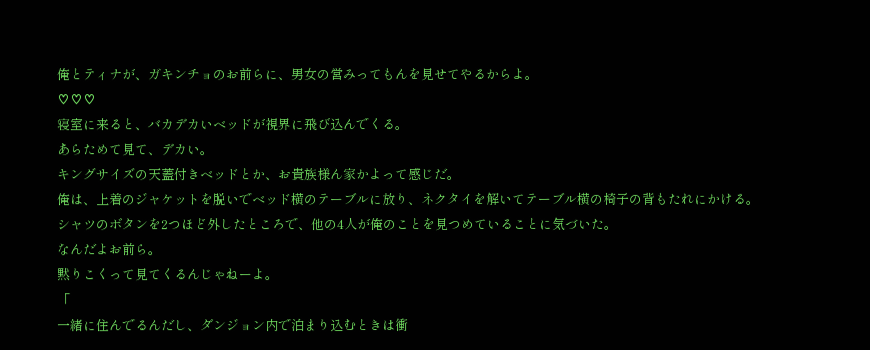俺とティナが、ガキンチョのお前らに、男女の営みってもんを見せてやるからよ。
♡♡♡
寝室に来ると、バカデカいベッドが視界に飛び込んでくる。
あらためて見て、デカい。
キングサイズの天蓋付きベッドとか、お貴族様ん家かよって感じだ。
俺は、上着のジャケットを脱いでベッド横のテーブルに放り、ネクタイを解いてテーブル横の椅子の背もたれにかける。
シャツのボタンを2つほど外したところで、他の4人が俺のことを見つめていることに気づいた。
なんだよお前ら。
黙りこくって見てくるんじゃねーよ。
「
一緒に住んでるんだし、ダンジョン内で泊まり込むときは衝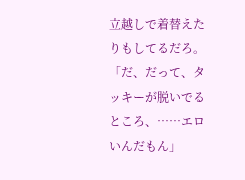立越しで着替えたりもしてるだろ。
「だ、だって、タッキーが脱いでるところ、……エロいんだもん」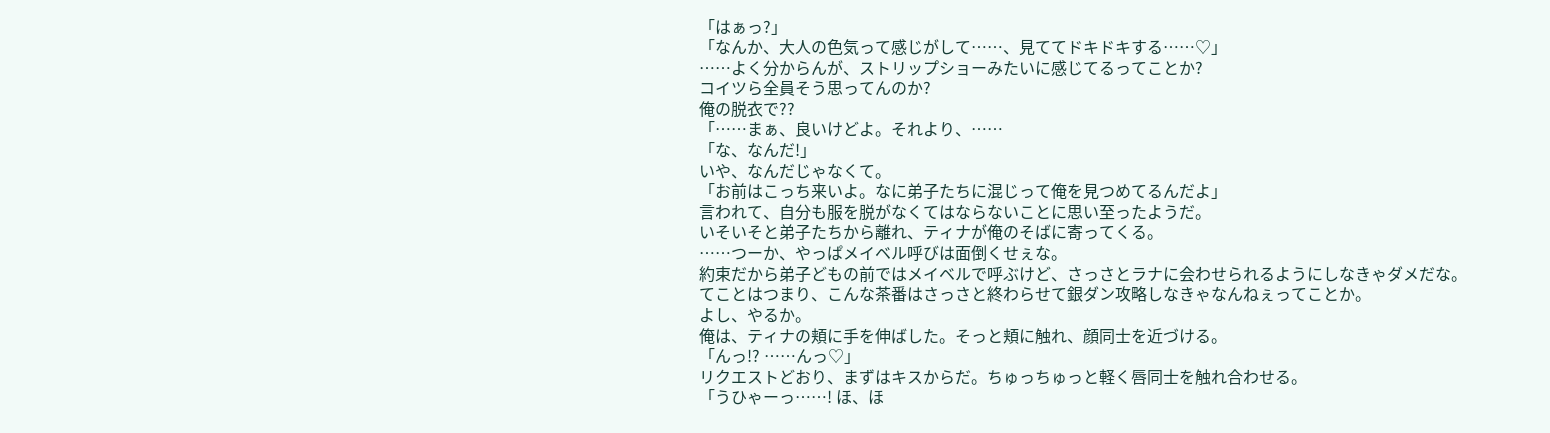「はぁっ?」
「なんか、大人の色気って感じがして……、見ててドキドキする……♡」
……よく分からんが、ストリップショーみたいに感じてるってことか?
コイツら全員そう思ってんのか?
俺の脱衣で??
「……まぁ、良いけどよ。それより、……
「な、なんだ!」
いや、なんだじゃなくて。
「お前はこっち来いよ。なに弟子たちに混じって俺を見つめてるんだよ」
言われて、自分も服を脱がなくてはならないことに思い至ったようだ。
いそいそと弟子たちから離れ、ティナが俺のそばに寄ってくる。
……つーか、やっぱメイベル呼びは面倒くせぇな。
約束だから弟子どもの前ではメイベルで呼ぶけど、さっさとラナに会わせられるようにしなきゃダメだな。
てことはつまり、こんな茶番はさっさと終わらせて銀ダン攻略しなきゃなんねぇってことか。
よし、やるか。
俺は、ティナの頬に手を伸ばした。そっと頬に触れ、顔同士を近づける。
「んっ!? ……んっ♡」
リクエストどおり、まずはキスからだ。ちゅっちゅっと軽く唇同士を触れ合わせる。
「うひゃーっ……! ほ、ほ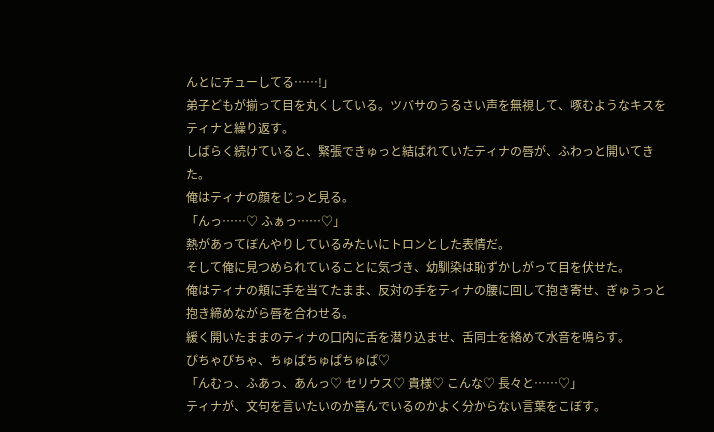んとにチューしてる……!」
弟子どもが揃って目を丸くしている。ツバサのうるさい声を無視して、啄むようなキスをティナと繰り返す。
しばらく続けていると、緊張できゅっと結ばれていたティナの唇が、ふわっと開いてきた。
俺はティナの顔をじっと見る。
「んっ……♡ ふぁっ……♡」
熱があってぼんやりしているみたいにトロンとした表情だ。
そして俺に見つめられていることに気づき、幼馴染は恥ずかしがって目を伏せた。
俺はティナの頬に手を当てたまま、反対の手をティナの腰に回して抱き寄せ、ぎゅうっと抱き締めながら唇を合わせる。
緩く開いたままのティナの口内に舌を潜り込ませ、舌同士を絡めて水音を鳴らす。
ぴちゃぴちゃ、ちゅぱちゅぱちゅぱ♡
「んむっ、ふあっ、あんっ♡ セリウス♡ 貴様♡ こんな♡ 長々と……♡」
ティナが、文句を言いたいのか喜んでいるのかよく分からない言葉をこぼす。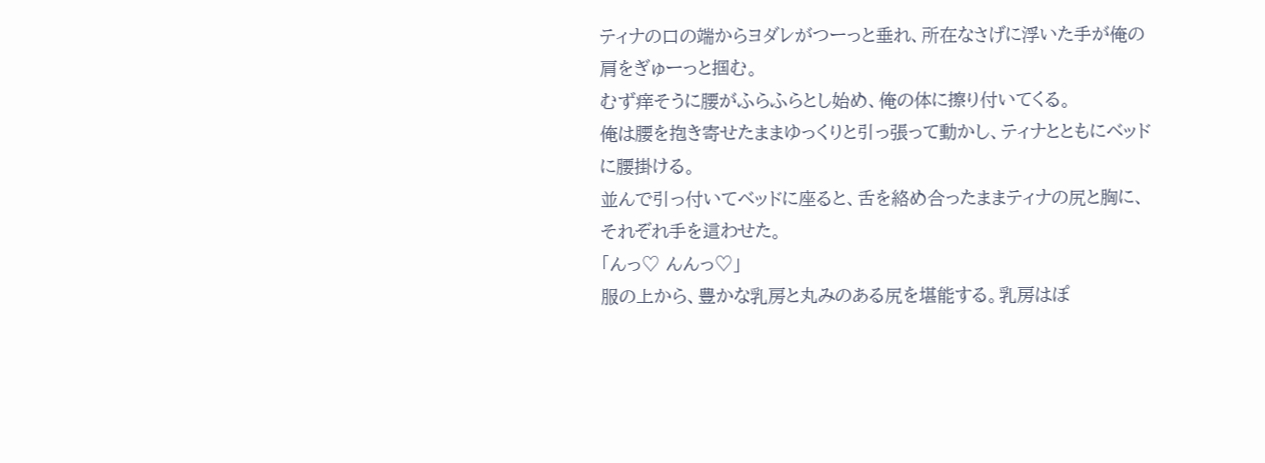ティナの口の端からヨダレがつーっと垂れ、所在なさげに浮いた手が俺の肩をぎゅーっと掴む。
むず痒そうに腰がふらふらとし始め、俺の体に擦り付いてくる。
俺は腰を抱き寄せたままゆっくりと引っ張って動かし、ティナとともにベッドに腰掛ける。
並んで引っ付いてベッドに座ると、舌を絡め合ったままティナの尻と胸に、それぞれ手を這わせた。
「んっ♡ んんっ♡」
服の上から、豊かな乳房と丸みのある尻を堪能する。乳房はぽ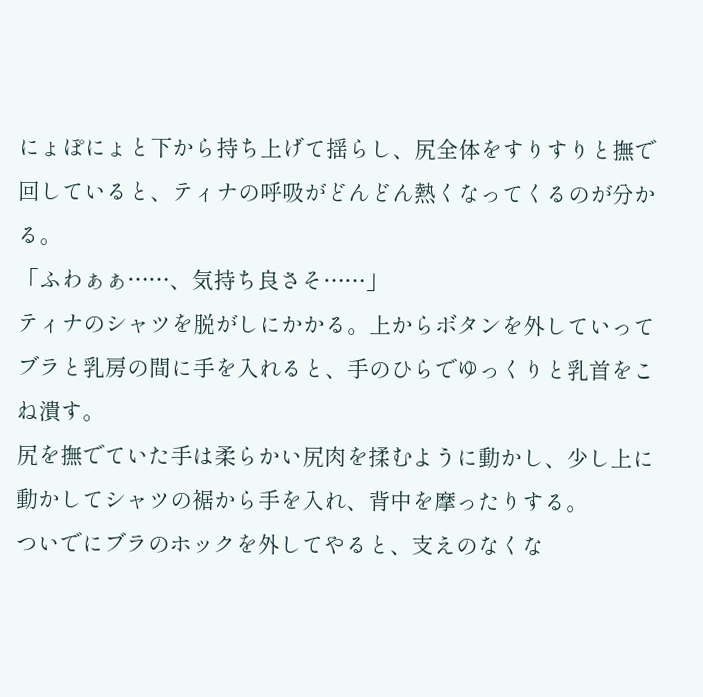にょぽにょと下から持ち上げて揺らし、尻全体をすりすりと撫で回していると、ティナの呼吸がどんどん熱くなってくるのが分かる。
「ふわぁぁ……、気持ち良さそ……」
ティナのシャツを脱がしにかかる。上からボタンを外していってブラと乳房の間に手を入れると、手のひらでゆっくりと乳首をこね潰す。
尻を撫でていた手は柔らかい尻肉を揉むように動かし、少し上に動かしてシャツの裾から手を入れ、背中を摩ったりする。
ついでにブラのホックを外してやると、支えのなくな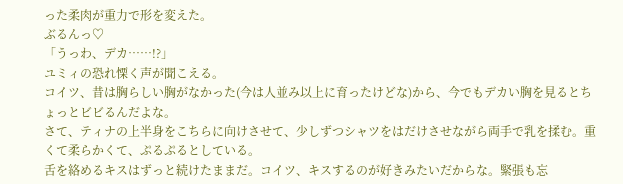った柔肉が重力で形を変えた。
ぶるんっ♡
「うっわ、デカ……!?」
ユミィの恐れ慄く声が聞こえる。
コイツ、昔は胸らしい胸がなかった(今は人並み以上に育ったけどな)から、今でもデカい胸を見るとちょっとビビるんだよな。
さて、ティナの上半身をこちらに向けさせて、少しずつシャツをはだけさせながら両手で乳を揉む。重くて柔らかくて、ぷるぷるとしている。
舌を絡めるキスはずっと続けたままだ。コイツ、キスするのが好きみたいだからな。緊張も忘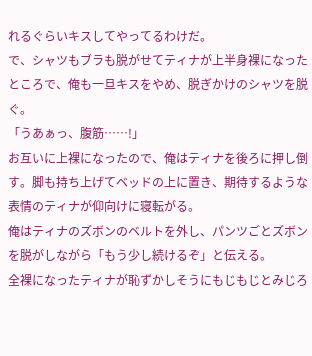れるぐらいキスしてやってるわけだ。
で、シャツもブラも脱がせてティナが上半身裸になったところで、俺も一旦キスをやめ、脱ぎかけのシャツを脱ぐ。
「うあぁっ、腹筋……!」
お互いに上裸になったので、俺はティナを後ろに押し倒す。脚も持ち上げてベッドの上に置き、期待するような表情のティナが仰向けに寝転がる。
俺はティナのズボンのベルトを外し、パンツごとズボンを脱がしながら「もう少し続けるぞ」と伝える。
全裸になったティナが恥ずかしそうにもじもじとみじろ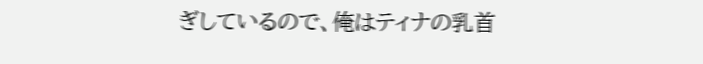ぎしているので、俺はティナの乳首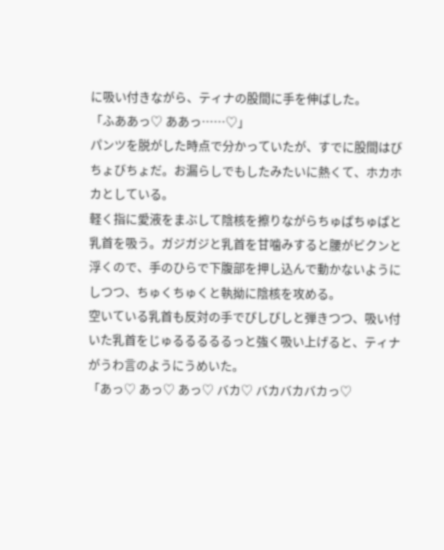に吸い付きながら、ティナの股間に手を伸ばした。
「ふああっ♡ ああっ……♡」
パンツを脱がした時点で分かっていたが、すでに股間はびちょびちょだ。お漏らしでもしたみたいに熱くて、ホカホカとしている。
軽く指に愛液をまぶして陰核を擦りながらちゅぱちゅぱと乳首を吸う。ガジガジと乳首を甘噛みすると腰がビクンと浮くので、手のひらで下腹部を押し込んで動かないようにしつつ、ちゅくちゅくと執拗に陰核を攻める。
空いている乳首も反対の手でぴしぴしと弾きつつ、吸い付いた乳首をじゅるるるるるっと強く吸い上げると、ティナがうわ言のようにうめいた。
「あっ♡ あっ♡ あっ♡ バカ♡ バカバカバカっ♡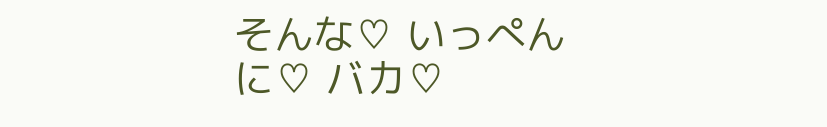そんな♡ いっぺんに♡ バカ♡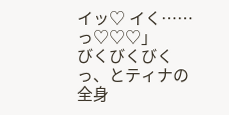イッ♡ イく……っ♡♡♡」
びくびくびくっ、とティナの全身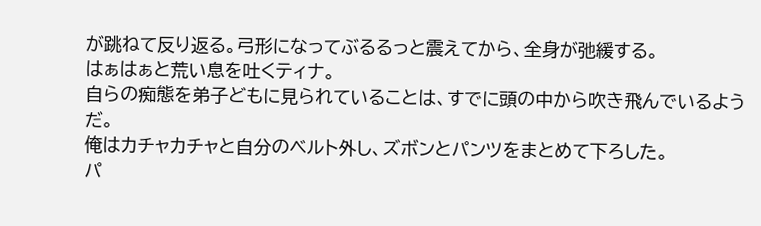が跳ねて反り返る。弓形になってぶるるっと震えてから、全身が弛緩する。
はぁはぁと荒い息を吐くティナ。
自らの痴態を弟子どもに見られていることは、すでに頭の中から吹き飛んでいるようだ。
俺はカチャカチャと自分のベルト外し、ズボンとパンツをまとめて下ろした。
パ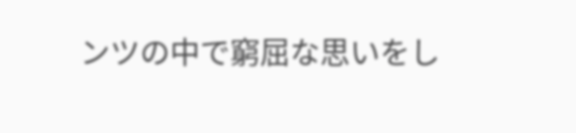ンツの中で窮屈な思いをし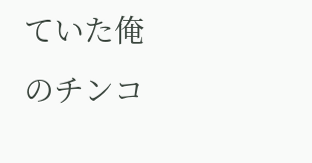ていた俺のチンコ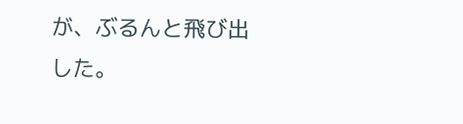が、ぶるんと飛び出した。